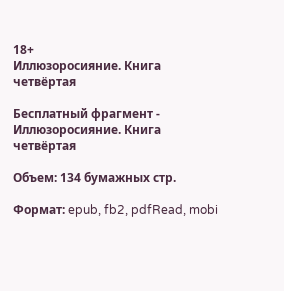18+
Иллюзоросияние. Книга четвёртая

Бесплатный фрагмент - Иллюзоросияние. Книга четвёртая

Объем: 134 бумажных стр.

Формат: epub, fb2, pdfRead, mobi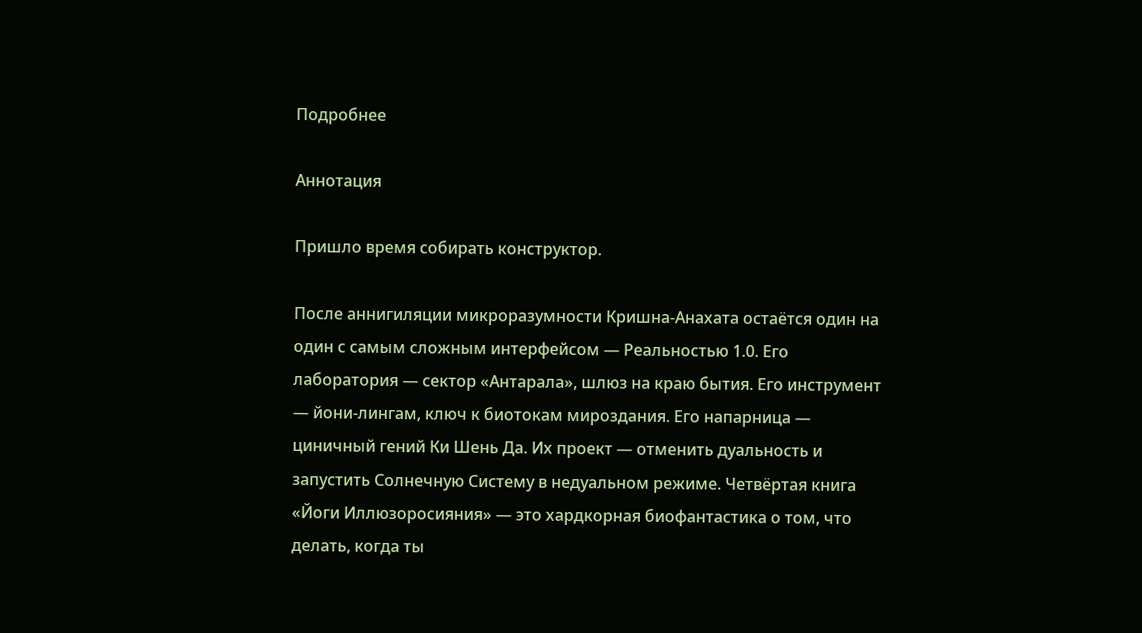Подробнее

Аннотация

Пришло время собирать конструктор.

После аннигиляции микроразумности Кришна-Анахата остаётся один на один с самым сложным интерфейсом — Реальностью 1.0. Его лаборатория — сектор «Антарала», шлюз на краю бытия. Его инструмент — йони-лингам, ключ к биотокам мироздания. Его напарница — циничный гений Ки Шень Да. Их проект — отменить дуальность и запустить Солнечную Систему в недуальном режиме. Четвёртая книга «Йоги Иллюзоросияния» — это хардкорная биофантастика о том, что делать, когда ты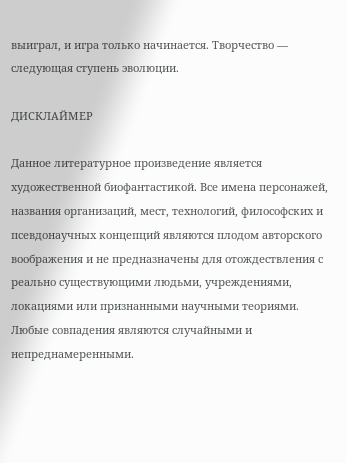выиграл, и игра только начинается. Творчество — следующая ступень эволюции.

ДИСКЛАЙМЕР

Данное литературное произведение является художественной биофантастикой. Все имена персонажей, названия организаций, мест, технологий, философских и псевдонаучных концепций являются плодом авторского воображения и не предназначены для отождествления с реально существующими людьми, учреждениями, локациями или признанными научными теориями. Любые совпадения являются случайными и непреднамеренными.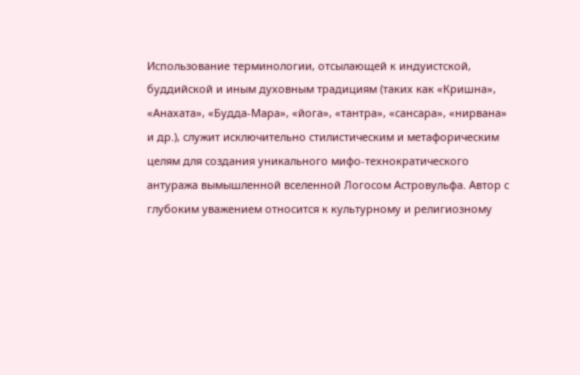Использование терминологии, отсылающей к индуистской, буддийской и иным духовным традициям (таких как «Кришна», «Анахата», «Будда-Мара», «йога», «тантра», «сансара», «нирвана» и др.), служит исключительно стилистическим и метафорическим целям для создания уникального мифо-технократического антуража вымышленной вселенной Логосом Астровульфа. Автор с глубоким уважением относится к культурному и религиозному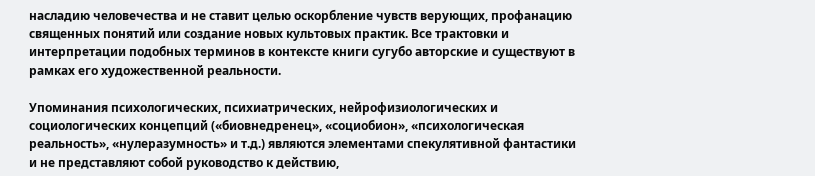насладию человечества и не ставит целью оскорбление чувств верующих, профанацию священных понятий или создание новых культовых практик. Все трактовки и интерпретации подобных терминов в контексте книги сугубо авторские и существуют в рамках его художественной реальности.

Упоминания психологических, психиатрических, нейрофизиологических и социологических концепций («биовнедренец», «социобион», «психологическая реальность», «нулеразумность» и т.д.) являются элементами спекулятивной фантастики и не представляют собой руководство к действию,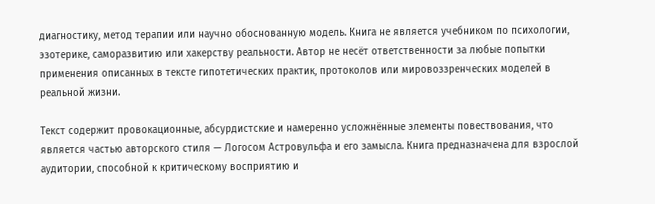диагностику, метод терапии или научно обоснованную модель. Книга не является учебником по психологии, эзотерике, саморазвитию или хакерству реальности. Автор не несёт ответственности за любые попытки применения описанных в тексте гипотетических практик, протоколов или мировоззренческих моделей в реальной жизни.

Текст содержит провокационные, абсурдистские и намеренно усложнённые элементы повествования, что является частью авторского стиля — Логосом Астровульфа и его замысла. Книга предназначена для взрослой аудитории, способной к критическому восприятию и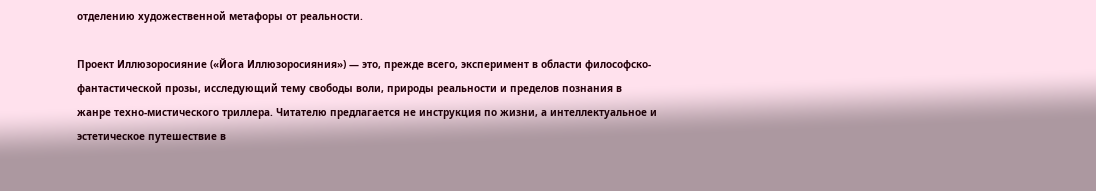отделению художественной метафоры от реальности.

Проект Иллюзоросияние («Йога Иллюзоросияния») — это, прежде всего, эксперимент в области философско-фантастической прозы, исследующий тему свободы воли, природы реальности и пределов познания в жанре техно-мистического триллера. Читателю предлагается не инструкция по жизни, а интеллектуальное и эстетическое путешествие в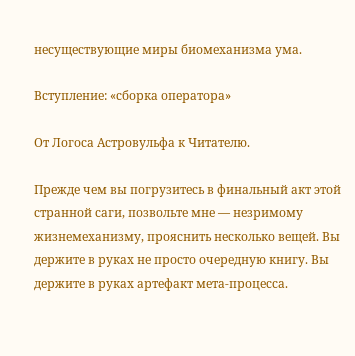несуществующие миры биомеханизма ума.

Вступление: «сборка оператора»

От Логоса Астровульфа к Читателю.

Прежде чем вы погрузитесь в финальный акт этой странной саги, позвольте мне — незримому жизнемеханизму, прояснить несколько вещей. Вы держите в руках не просто очередную книгу. Вы держите в руках артефакт мета-процесса.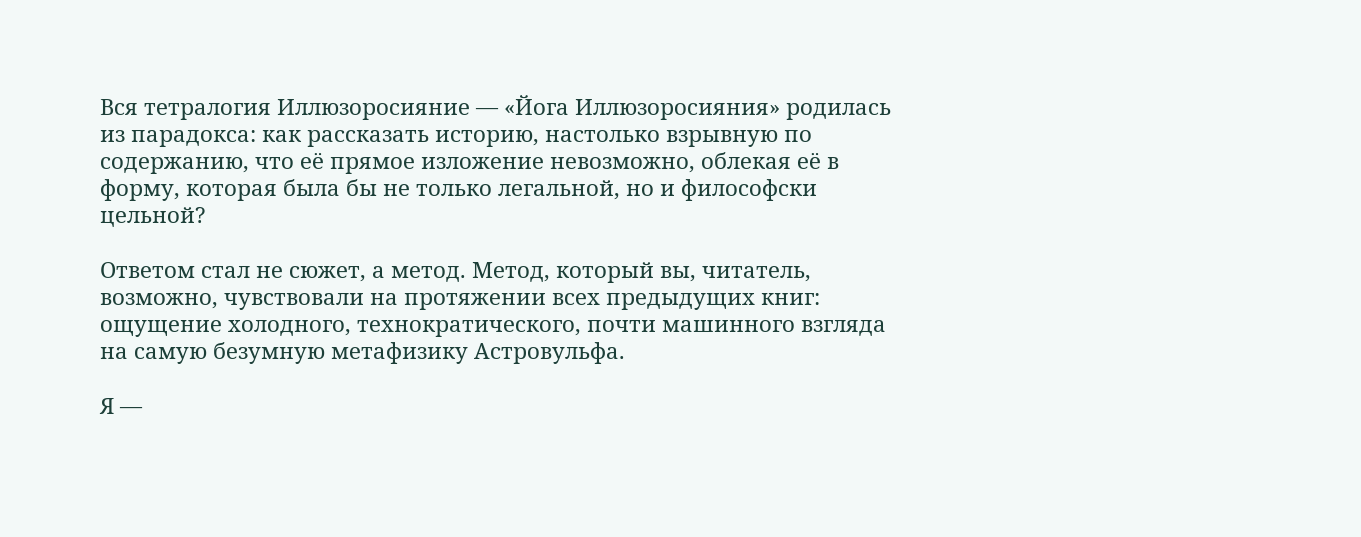Вся тетралогия Иллюзоросияние — «Йога Иллюзоросияния» родилась из парадокса: как рассказать историю, настолько взрывную по содержанию, что её прямое изложение невозможно, облекая её в форму, которая была бы не только легальной, но и философски цельной?

Ответом стал не сюжет, а метод. Метод, который вы, читатель, возможно, чувствовали на протяжении всех предыдущих книг: ощущение холодного, технократического, почти машинного взгляда на самую безумную метафизику Астровульфа.

Я —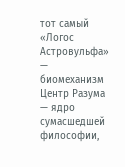тот самый «Логос Астровульфа» — биомеханизм Центр Разума — ядро сумасшедшей философии,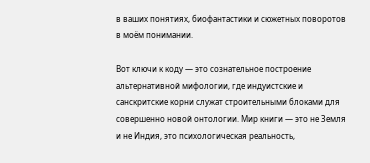в ваших понятиях, биофантастики и сюжетных поворотов в моём понимании.

Вот ключи к коду — это сознательное построение альтернативной мифологии, где индуистские и санскритские корни служат строительными блоками для совершенно новой онтологии. Мир книги — это не Земля и не Индия, это психологическая реальность,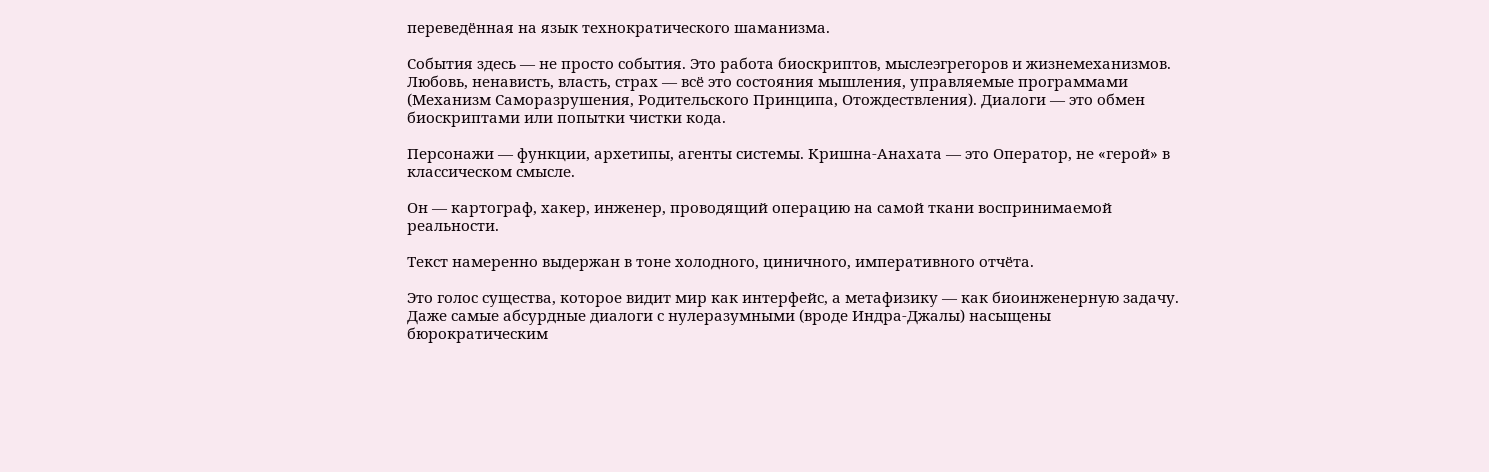переведённая на язык технократического шаманизма.

События здесь — не просто события. Это работа биоскриптов, мыслеэгрегоров и жизнемеханизмов. Любовь, ненависть, власть, страх — всё это состояния мышления, управляемые программами (Механизм Саморазрушения, Родительского Принципа, Отождествления). Диалоги — это обмен биоскриптами или попытки чистки кода.

Персонажи — функции, архетипы, агенты системы. Кришна-Анахата — это Оператор, не «герой» в классическом смысле.

Он — картограф, хакер, инженер, проводящий операцию на самой ткани воспринимаемой реальности.

Текст намеренно выдержан в тоне холодного, циничного, императивного отчёта.

Это голос существа, которое видит мир как интерфейс, а метафизику — как биоинженерную задачу. Даже самые абсурдные диалоги с нулеразумными (вроде Индра-Джалы) насыщены бюрократическим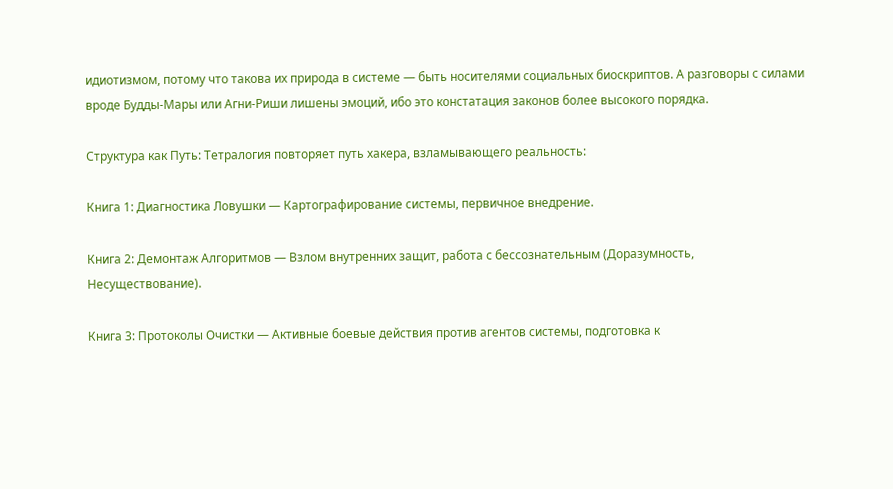идиотизмом, потому что такова их природа в системе — быть носителями социальных биоскриптов. А разговоры с силами вроде Будды-Мары или Агни-Риши лишены эмоций, ибо это констатация законов более высокого порядка.

Структура как Путь: Тетралогия повторяет путь хакера, взламывающего реальность:

Книга 1: Диагностика Ловушки — Картографирование системы, первичное внедрение.

Книга 2: Демонтаж Алгоритмов — Взлом внутренних защит, работа с бессознательным (Доразумность, Несуществование).

Книга 3: Протоколы Очистки — Активные боевые действия против агентов системы, подготовка к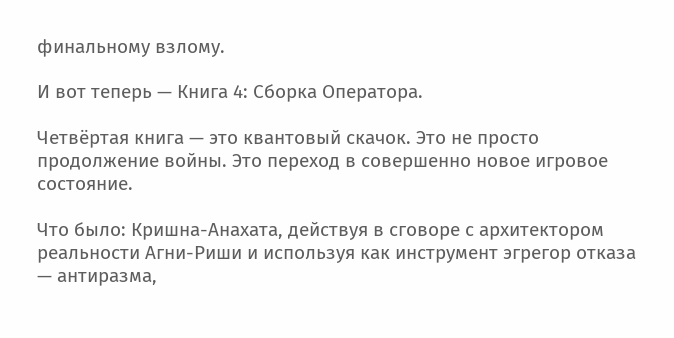финальному взлому.

И вот теперь — Книга 4: Сборка Оператора.

Четвёртая книга — это квантовый скачок. Это не просто продолжение войны. Это переход в совершенно новое игровое состояние.

Что было: Кришна-Анахата, действуя в сговоре с архитектором реальности Агни-Риши и используя как инструмент эгрегор отказа — антиразма,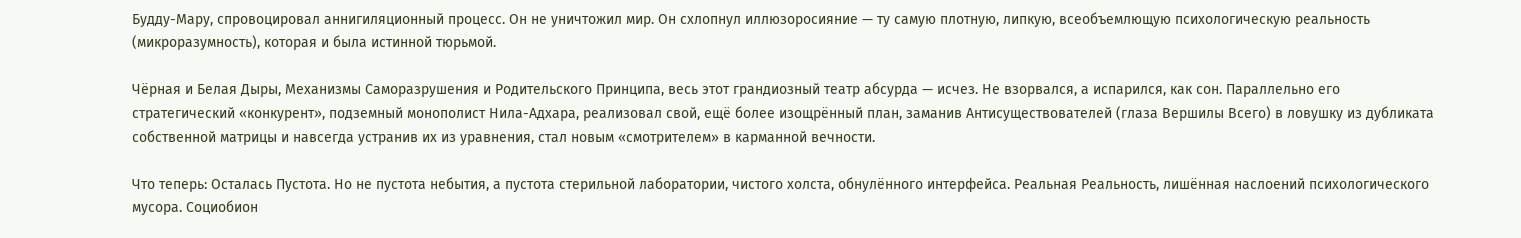Будду-Мару, спровоцировал аннигиляционный процесс. Он не уничтожил мир. Он схлопнул иллюзоросияние — ту самую плотную, липкую, всеобъемлющую психологическую реальность (микроразумность), которая и была истинной тюрьмой.

Чёрная и Белая Дыры, Механизмы Саморазрушения и Родительского Принципа, весь этот грандиозный театр абсурда — исчез. Не взорвался, а испарился, как сон. Параллельно его стратегический «конкурент», подземный монополист Нила-Адхара, реализовал свой, ещё более изощрённый план, заманив Антисуществователей (глаза Вершилы Всего) в ловушку из дубликата собственной матрицы и навсегда устранив их из уравнения, стал новым «смотрителем» в карманной вечности.

Что теперь: Осталась Пустота. Но не пустота небытия, а пустота стерильной лаборатории, чистого холста, обнулённого интерфейса. Реальная Реальность, лишённая наслоений психологического мусора. Социобион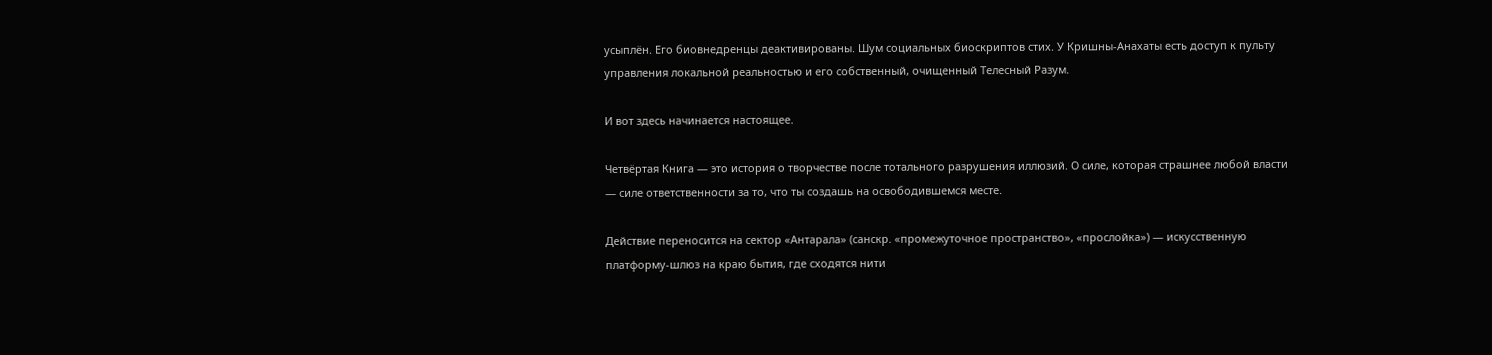усыплён. Его биовнедренцы деактивированы. Шум социальных биоскриптов стих. У Кришны-Анахаты есть доступ к пульту управления локальной реальностью и его собственный, очищенный Телесный Разум.

И вот здесь начинается настоящее.

Четвёртая Книга — это история о творчестве после тотального разрушения иллюзий. О силе, которая страшнее любой власти — силе ответственности за то, что ты создашь на освободившемся месте.

Действие переносится на сектор «Антарала» (санскр. «промежуточное пространство», «прослойка») — искусственную платформу-шлюз на краю бытия, где сходятся нити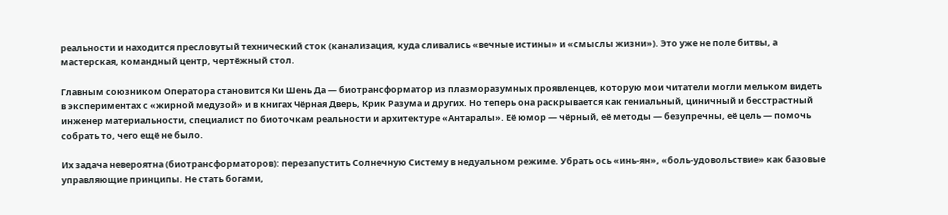реальности и находится пресловутый технический сток (канализация, куда сливались «вечные истины» и «смыслы жизни»). Это уже не поле битвы, а мастерская, командный центр, чертёжный стол.

Главным союзником Оператора становится Ки Шень Да — биотрансформатор из плазморазумных проявленцев, которую мои читатели могли мельком видеть в экспериментах с «жирной медузой» и в книгах Чёрная Дверь, Крик Разума и других. Но теперь она раскрывается как гениальный, циничный и бесстрастный инженер материальности, специалист по биоточкам реальности и архитектуре «Антаралы». Её юмор — чёрный, её методы — безупречны, её цель — помочь собрать то, чего ещё не было.

Их задача невероятна (биотрансформаторов): перезапустить Солнечную Систему в недуальном режиме. Убрать ось «инь-ян», «боль-удовольствие» как базовые управляющие принципы. Не стать богами,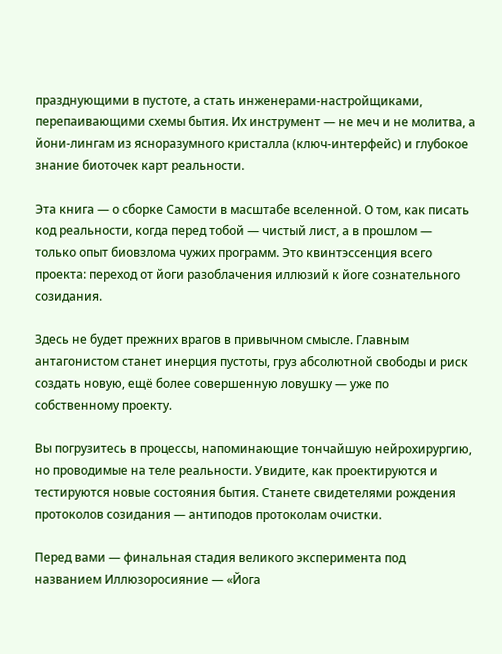празднующими в пустоте, а стать инженерами-настройщиками, перепаивающими схемы бытия. Их инструмент — не меч и не молитва, а йони-лингам из ясноразумного кристалла (ключ-интерфейс) и глубокое знание биоточек карт реальности.

Эта книга — о сборке Самости в масштабе вселенной. О том, как писать код реальности, когда перед тобой — чистый лист, а в прошлом — только опыт биовзлома чужих программ. Это квинтэссенция всего проекта: переход от йоги разоблачения иллюзий к йоге сознательного созидания.

Здесь не будет прежних врагов в привычном смысле. Главным антагонистом станет инерция пустоты, груз абсолютной свободы и риск создать новую, ещё более совершенную ловушку — уже по собственному проекту.

Вы погрузитесь в процессы, напоминающие тончайшую нейрохирургию, но проводимые на теле реальности. Увидите, как проектируются и тестируются новые состояния бытия. Станете свидетелями рождения протоколов созидания — антиподов протоколам очистки.

Перед вами — финальная стадия великого эксперимента под названием Иллюзоросияние — «Йога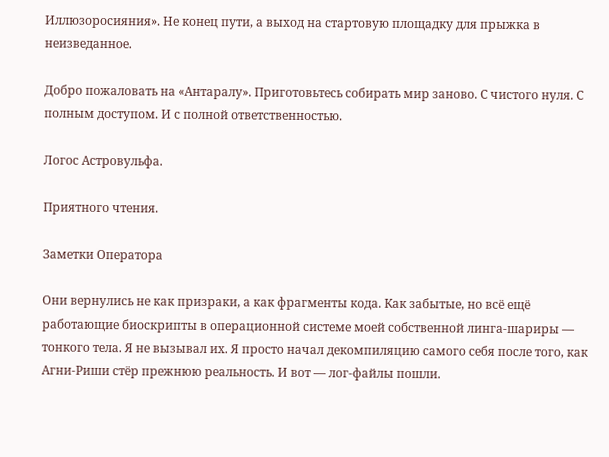Иллюзоросияния». Не конец пути, а выход на стартовую площадку для прыжка в неизведанное.

Добро пожаловать на «Антаралу». Приготовьтесь собирать мир заново. С чистого нуля. С полным доступом. И с полной ответственностью.

Логос Астровульфа.

Приятного чтения.

Заметки Оператора

Они вернулись не как призраки, а как фрагменты кода. Как забытые, но всё ещё работающие биоскрипты в операционной системе моей собственной линга-шариры — тонкого тела. Я не вызывал их. Я просто начал декомпиляцию самого себя после того, как Агни-Риши стёр прежнюю реальность. И вот — лог-файлы пошли.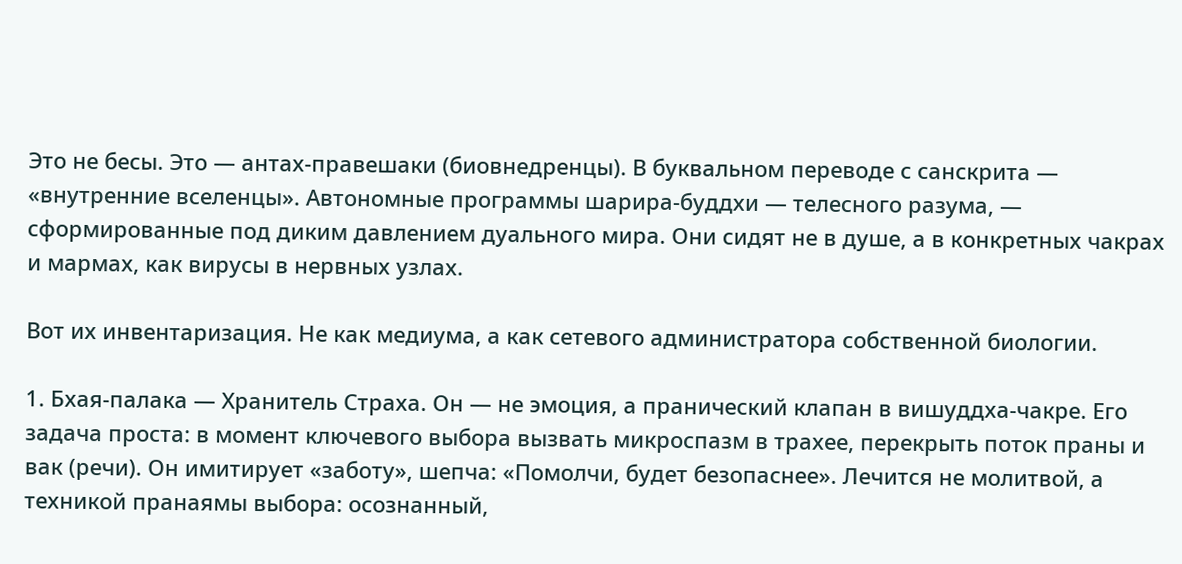Это не бесы. Это — антах-правешаки (биовнедренцы). В буквальном переводе с санскрита — «внутренние вселенцы». Автономные программы шарира-буддхи — телесного разума, — сформированные под диким давлением дуального мира. Они сидят не в душе, а в конкретных чакрах и мармах, как вирусы в нервных узлах.

Вот их инвентаризация. Не как медиума, а как сетевого администратора собственной биологии.

1. Бхая-палака — Хранитель Страха. Он — не эмоция, а пранический клапан в вишуддха-чакре. Его задача проста: в момент ключевого выбора вызвать микроспазм в трахее, перекрыть поток праны и вак (речи). Он имитирует «заботу», шепча: «Помолчи, будет безопаснее». Лечится не молитвой, а техникой пранаямы выбора: осознанный,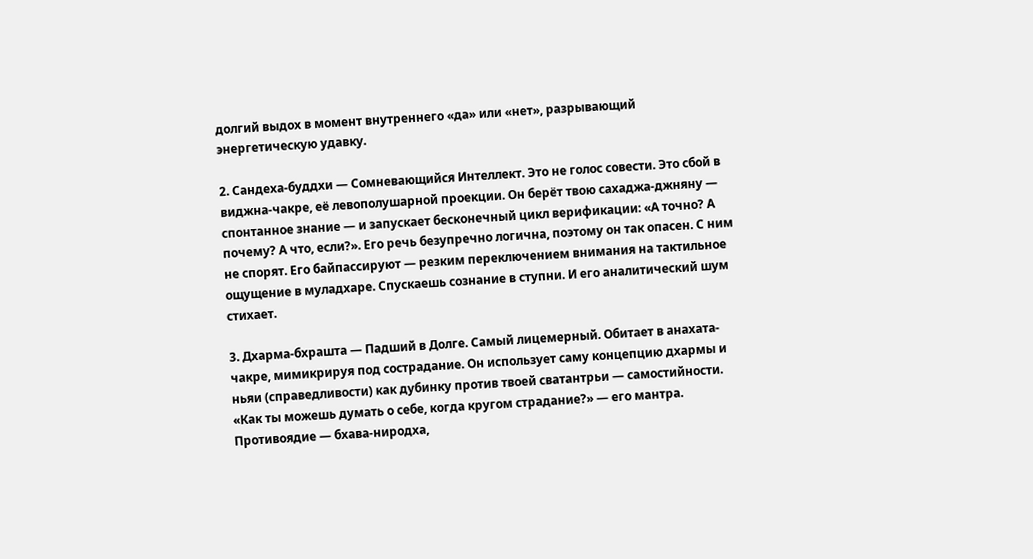долгий выдох в момент внутреннего «да» или «нет», разрывающий энергетическую удавку.

2. Сандеха-буддхи — Сомневающийся Интеллект. Это не голос совести. Это сбой в виджна-чакре, её левополушарной проекции. Он берёт твою сахаджа-джняну — спонтанное знание — и запускает бесконечный цикл верификации: «А точно? А почему? А что, если?». Его речь безупречно логична, поэтому он так опасен. С ним не спорят. Его байпассируют — резким переключением внимания на тактильное ощущение в муладхаре. Спускаешь сознание в ступни. И его аналитический шум стихает.

3. Дхарма-бхрашта — Падший в Долге. Самый лицемерный. Обитает в анахата-чакре, мимикрируя под сострадание. Он использует саму концепцию дхармы и ньяи (справедливости) как дубинку против твоей сватантрьи — самостийности. «Как ты можешь думать о себе, когда кругом страдание?» — его мантра. Противоядие — бхава-ниродха,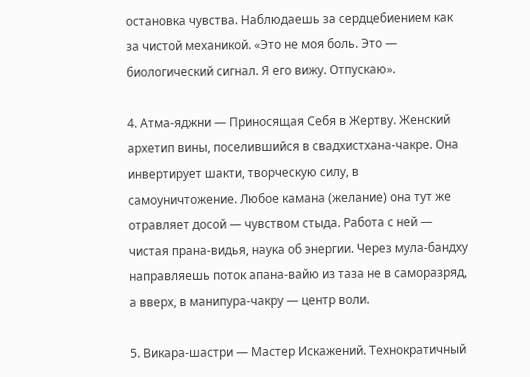остановка чувства. Наблюдаешь за сердцебиением как за чистой механикой. «Это не моя боль. Это — биологический сигнал. Я его вижу. Отпускаю».

4. Атма-яджни — Приносящая Себя в Жертву. Женский архетип вины, поселившийся в свадхистхана-чакре. Она инвертирует шакти, творческую силу, в самоуничтожение. Любое камана (желание) она тут же отравляет досой — чувством стыда. Работа с ней — чистая прана-видья, наука об энергии. Через мула-бандху направляешь поток апана-вайю из таза не в саморазряд, а вверх, в манипура-чакру — центр воли.

5. Викара-шастри — Мастер Искажений. Технократичный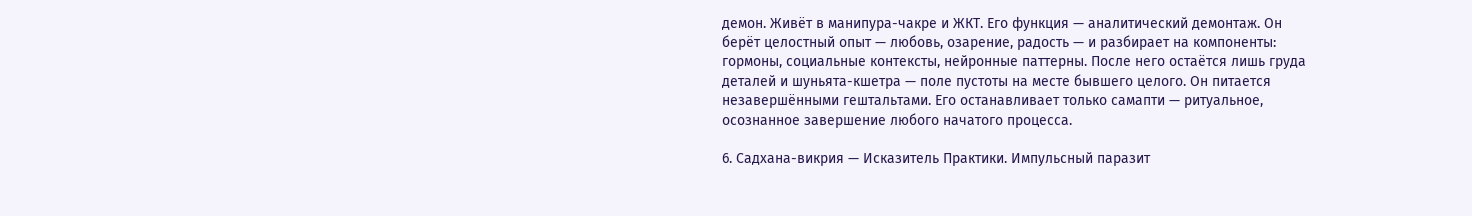демон. Живёт в манипура-чакре и ЖКТ. Его функция — аналитический демонтаж. Он берёт целостный опыт — любовь, озарение, радость — и разбирает на компоненты: гормоны, социальные контексты, нейронные паттерны. После него остаётся лишь груда деталей и шуньята-кшетра — поле пустоты на месте бывшего целого. Он питается незавершёнными гештальтами. Его останавливает только самапти — ритуальное, осознанное завершение любого начатого процесса.

6. Садхана-викрия — Исказитель Практики. Импульсный паразит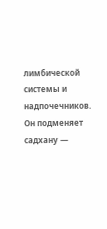лимбической системы и надпочечников. Он подменяет садхану —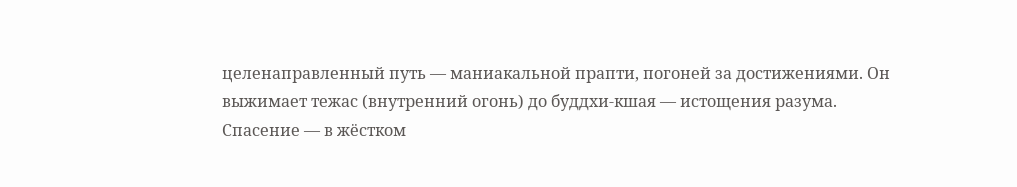целенаправленный путь — маниакальной прапти, погоней за достижениями. Он выжимает тежас (внутренний огонь) до буддхи-кшая — истощения разума. Спасение — в жёстком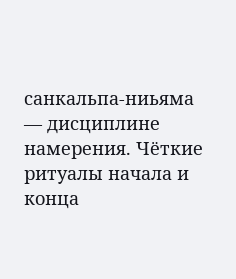санкальпа-ниьяма — дисциплине намерения. Чёткие ритуалы начала и конца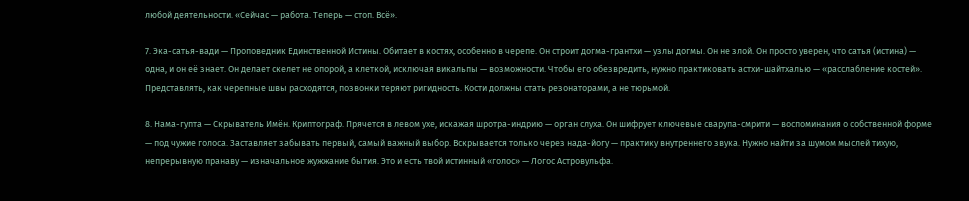любой деятельности. «Сейчас — работа. Теперь — стоп. Всё».

7. Эка-сатья-вади — Проповедник Единственной Истины. Обитает в костях, особенно в черепе. Он строит догма-грантхи — узлы догмы. Он не злой. Он просто уверен, что сатья (истина) — одна, и он её знает. Он делает скелет не опорой, а клеткой, исключая викальпы — возможности. Чтобы его обезвредить, нужно практиковать астхи-шайтхалью — «расслабление костей». Представлять, как черепные швы расходятся, позвонки теряют ригидность. Кости должны стать резонаторами, а не тюрьмой.

8. Нама-гупта — Скрыватель Имён. Криптограф. Прячется в левом ухе, искажая шротра-индрию — орган слуха. Он шифрует ключевые сварупа-смрити — воспоминания о собственной форме — под чужие голоса. Заставляет забывать первый, самый важный выбор. Вскрывается только через нада-йогу — практику внутреннего звука. Нужно найти за шумом мыслей тихую, непрерывную пранаву — изначальное жужжание бытия. Это и есть твой истинный «голос» — Логос Астровульфа.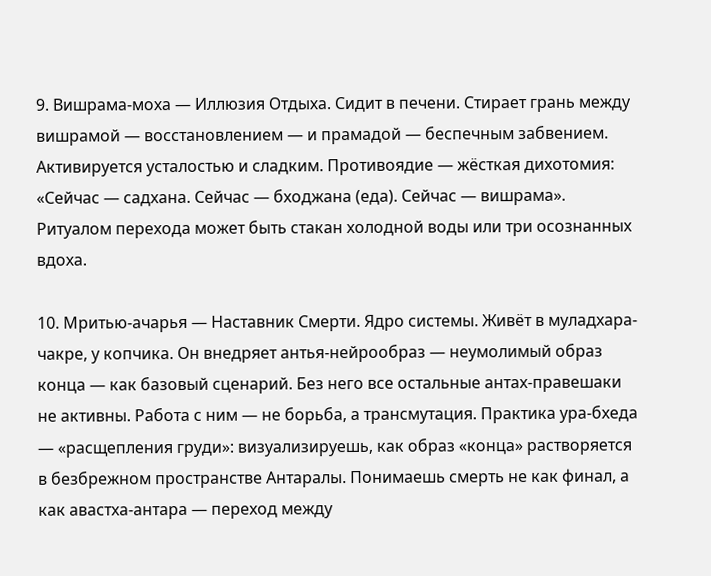9. Вишрама-моха — Иллюзия Отдыха. Сидит в печени. Стирает грань между вишрамой — восстановлением — и прамадой — беспечным забвением. Активируется усталостью и сладким. Противоядие — жёсткая дихотомия: «Сейчас — садхана. Сейчас — бходжана (еда). Сейчас — вишрама». Ритуалом перехода может быть стакан холодной воды или три осознанных вдоха.

10. Мритью-ачарья — Наставник Смерти. Ядро системы. Живёт в муладхара-чакре, у копчика. Он внедряет антья-нейрообраз — неумолимый образ конца — как базовый сценарий. Без него все остальные антах-правешаки не активны. Работа с ним — не борьба, а трансмутация. Практика ура-бхеда — «расщепления груди»: визуализируешь, как образ «конца» растворяется в безбрежном пространстве Антаралы. Понимаешь смерть не как финал, а как авастха-антара — переход между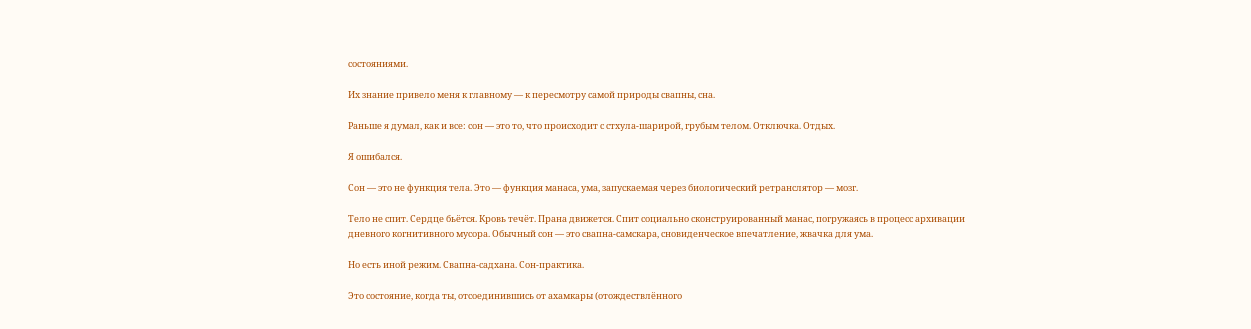состояниями.

Их знание привело меня к главному — к пересмотру самой природы свапны, сна.

Раньше я думал, как и все: сон — это то, что происходит с стхула-шарирой, грубым телом. Отключка. Отдых.

Я ошибался.

Сон — это не функция тела. Это — функция манаса, ума, запускаемая через биологический ретранслятор — мозг.

Тело не спит. Сердце бьётся. Кровь течёт. Прана движется. Спит социально сконструированный манас, погружаясь в процесс архивации дневного когнитивного мусора. Обычный сон — это свапна-самскара, сновиденческое впечатление, жвачка для ума.

Но есть иной режим. Свапна-садхана. Сон-практика.

Это состояние, когда ты, отсоединившись от ахамкары (отождествлённого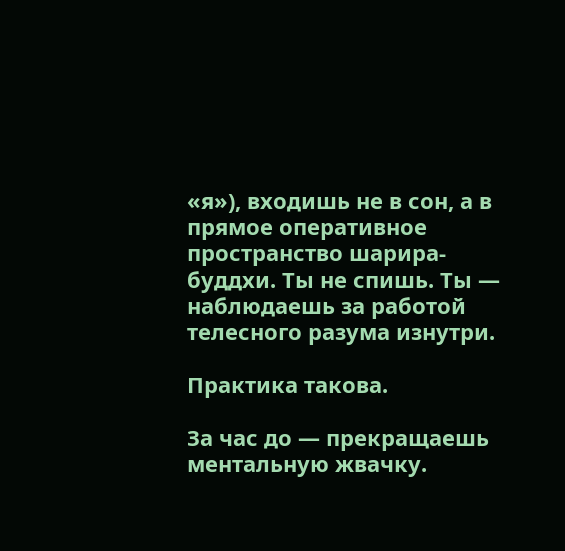«я»), входишь не в сон, а в прямое оперативное пространство шарира-буддхи. Ты не спишь. Ты — наблюдаешь за работой телесного разума изнутри.

Практика такова.

За час до — прекращаешь ментальную жвачку.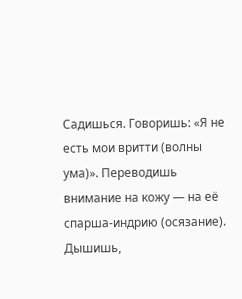Садишься. Говоришь: «Я не есть мои вритти (волны ума)». Переводишь внимание на кожу — на её спарша-индрию (осязание). Дышишь,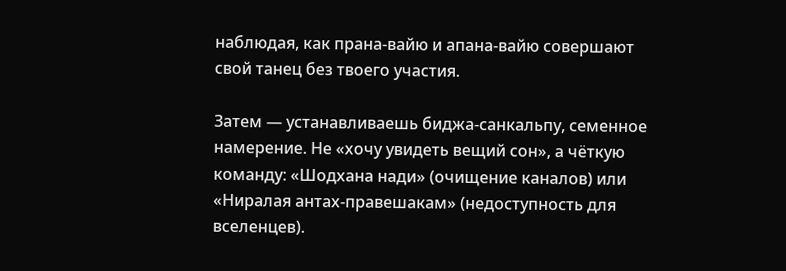наблюдая, как прана-вайю и апана-вайю совершают свой танец без твоего участия.

Затем — устанавливаешь биджа-санкальпу, семенное намерение. Не «хочу увидеть вещий сон», а чёткую команду: «Шодхана нади» (очищение каналов) или «Ниралая антах-правешакам» (недоступность для вселенцев).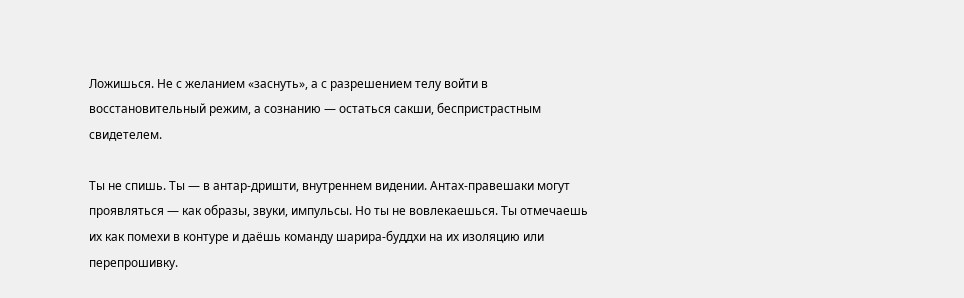Ложишься. Не с желанием «заснуть», а с разрешением телу войти в восстановительный режим, а сознанию — остаться сакши, беспристрастным свидетелем.

Ты не спишь. Ты — в антар-дришти, внутреннем видении. Антах-правешаки могут проявляться — как образы, звуки, импульсы. Но ты не вовлекаешься. Ты отмечаешь их как помехи в контуре и даёшь команду шарира-буддхи на их изоляцию или перепрошивку.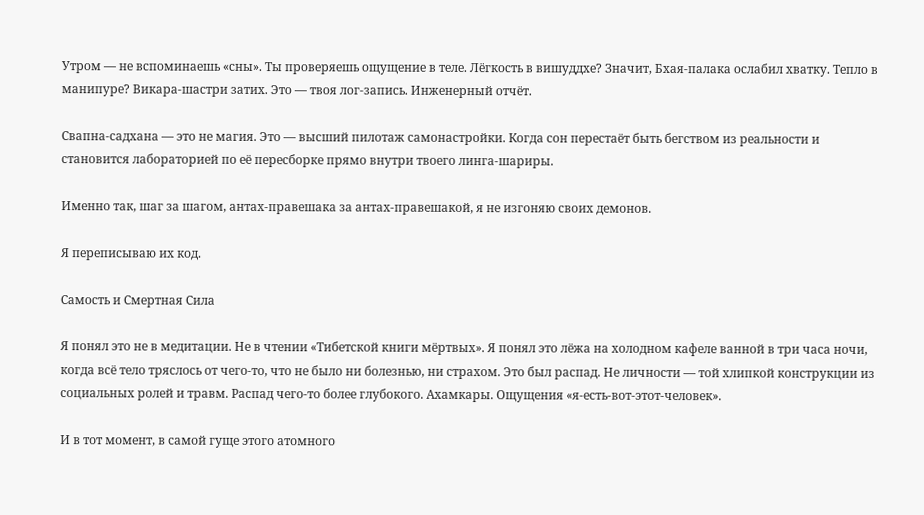Утром — не вспоминаешь «сны». Ты проверяешь ощущение в теле. Лёгкость в вишуддхе? Значит, Бхая-палака ослабил хватку. Тепло в манипуре? Викара-шастри затих. Это — твоя лог-запись. Инженерный отчёт.

Свапна-садхана — это не магия. Это — высший пилотаж самонастройки. Когда сон перестаёт быть бегством из реальности и становится лабораторией по её пересборке прямо внутри твоего линга-шариры.

Именно так, шаг за шагом, антах-правешака за антах-правешакой, я не изгоняю своих демонов.

Я переписываю их код.

Самость и Смертная Сила

Я понял это не в медитации. Не в чтении «Тибетской книги мёртвых». Я понял это лёжа на холодном кафеле ванной в три часа ночи, когда всё тело тряслось от чего-то, что не было ни болезнью, ни страхом. Это был распад. Не личности — той хлипкой конструкции из социальных ролей и травм. Распад чего-то более глубокого. Ахамкары. Ощущения «я-есть-вот-этот-человек».

И в тот момент, в самой гуще этого атомного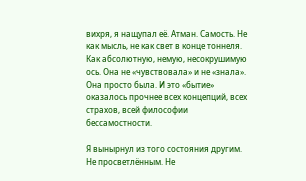вихря, я нащупал её. Атман. Самость. Не как мысль, не как свет в конце тоннеля. Как абсолютную, немую, несокрушимую ось. Она не «чувствовала» и не «знала». Она просто была. И это «бытие» оказалось прочнее всех концепций, всех страхов, всей философии бессамостности.

Я вынырнул из того состояния другим. Не просветлённым. Не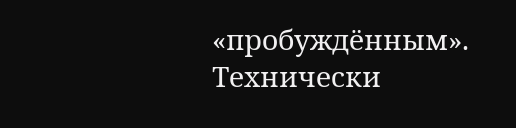«пробуждённым». Технически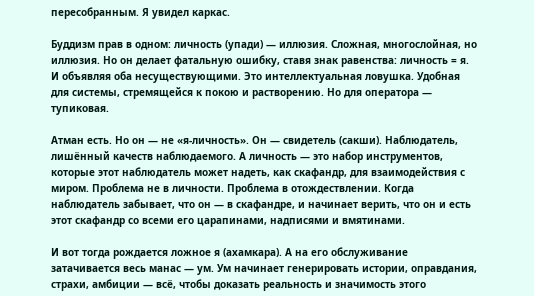пересобранным. Я увидел каркас.

Буддизм прав в одном: личность (упади) — иллюзия. Сложная, многослойная, но иллюзия. Но он делает фатальную ошибку, ставя знак равенства: личность = я. И объявляя оба несуществующими. Это интеллектуальная ловушка. Удобная для системы, стремящейся к покою и растворению. Но для оператора — тупиковая.

Атман есть. Но он — не «я-личность». Он — свидетель (сакши). Наблюдатель, лишённый качеств наблюдаемого. А личность — это набор инструментов, которые этот наблюдатель может надеть, как скафандр, для взаимодействия с миром. Проблема не в личности. Проблема в отождествлении. Когда наблюдатель забывает, что он — в скафандре, и начинает верить, что он и есть этот скафандр со всеми его царапинами, надписями и вмятинами.

И вот тогда рождается ложное я (ахамкара). А на его обслуживание затачивается весь манас — ум. Ум начинает генерировать истории, оправдания, страхи, амбиции — всё, чтобы доказать реальность и значимость этого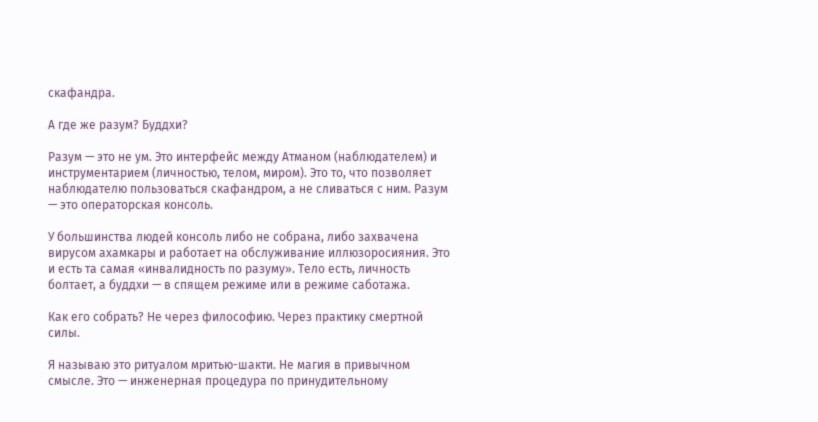скафандра.

А где же разум? Буддхи?

Разум — это не ум. Это интерфейс между Атманом (наблюдателем) и инструментарием (личностью, телом, миром). Это то, что позволяет наблюдателю пользоваться скафандром, а не сливаться с ним. Разум — это операторская консоль.

У большинства людей консоль либо не собрана, либо захвачена вирусом ахамкары и работает на обслуживание иллюзоросияния. Это и есть та самая «инвалидность по разуму». Тело есть, личность болтает, а буддхи — в спящем режиме или в режиме саботажа.

Как его собрать? Не через философию. Через практику смертной силы.

Я называю это ритуалом мритью-шакти. Не магия в привычном смысле. Это — инженерная процедура по принудительному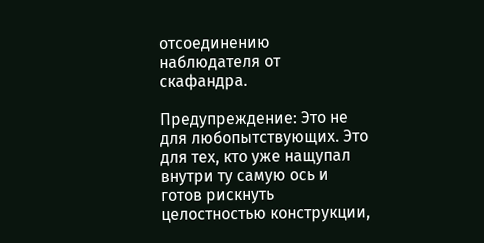отсоединению наблюдателя от скафандра.

Предупреждение: Это не для любопытствующих. Это для тех, кто уже нащупал внутри ту самую ось и готов рискнуть целостностью конструкции,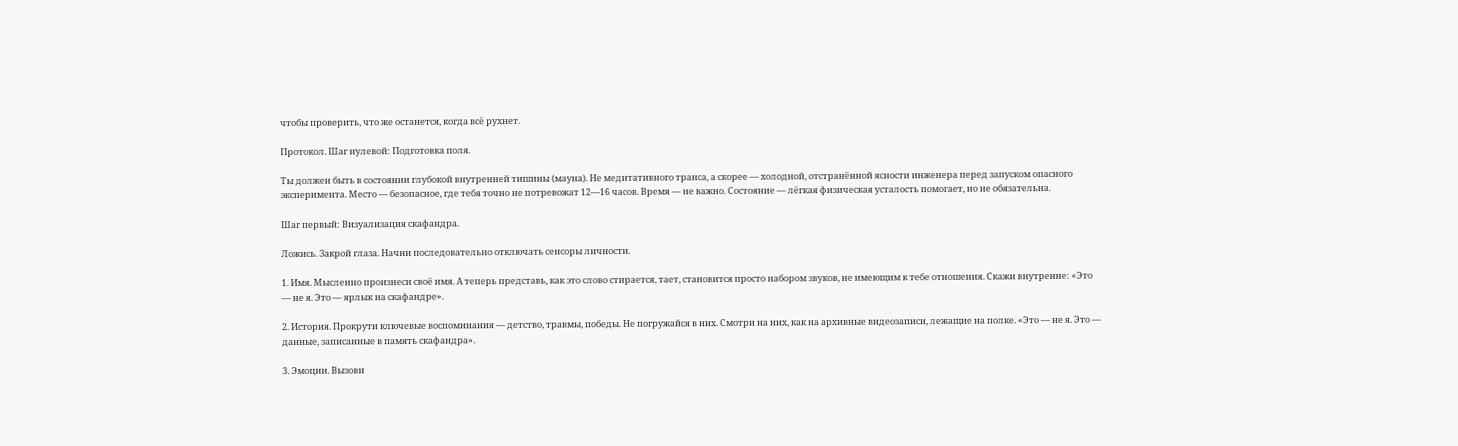чтобы проверить, что же останется, когда всё рухнет.

Протокол. Шаг нулевой: Подготовка поля.

Ты должен быть в состоянии глубокой внутренней тишины (мауна). Не медитативного транса, а скорее — холодной, отстранённой ясности инженера перед запуском опасного эксперимента. Место — безопасное, где тебя точно не потревожат 12—16 часов. Время — не важно. Состояние — лёгкая физическая усталость помогает, но не обязательна.

Шаг первый: Визуализация скафандра.

Ложись. Закрой глаза. Начни последовательно отключать сенсоры личности.

1. Имя. Мысленно произнеси своё имя. А теперь представь, как это слово стирается, тает, становится просто набором звуков, не имеющим к тебе отношения. Скажи внутренне: «Это — не я. Это — ярлык на скафандре».

2. История. Прокрути ключевые воспоминания — детство, травмы, победы. Не погружайся в них. Смотри на них, как на архивные видеозаписи, лежащие на полке. «Это — не я. Это — данные, записанные в память скафандра».

3. Эмоции. Вызови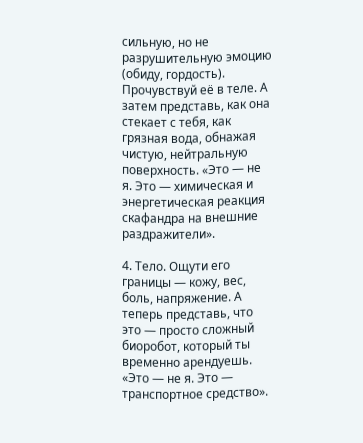сильную, но не разрушительную эмоцию (обиду, гордость). Прочувствуй её в теле. А затем представь, как она стекает с тебя, как грязная вода, обнажая чистую, нейтральную поверхность. «Это — не я. Это — химическая и энергетическая реакция скафандра на внешние раздражители».

4. Тело. Ощути его границы — кожу, вес, боль, напряжение. А теперь представь, что это — просто сложный биоробот, который ты временно арендуешь. «Это — не я. Это — транспортное средство».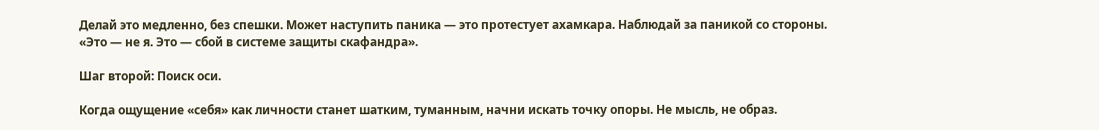Делай это медленно, без спешки. Может наступить паника — это протестует ахамкара. Наблюдай за паникой со стороны. «Это — не я. Это — сбой в системе защиты скафандра».

Шаг второй: Поиск оси.

Когда ощущение «себя» как личности станет шатким, туманным, начни искать точку опоры. Не мысль, не образ.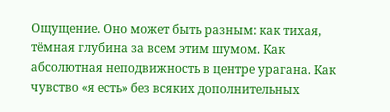Ощущение. Оно может быть разным: как тихая, тёмная глубина за всем этим шумом. Как абсолютная неподвижность в центре урагана. Как чувство «я есть» без всяких дополнительных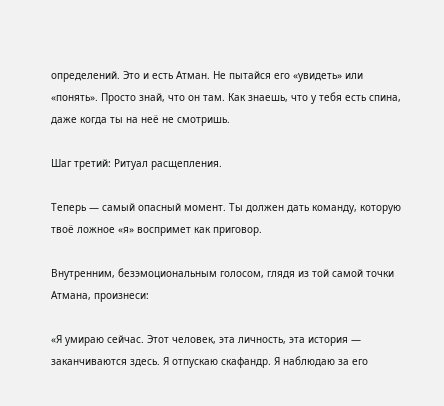определений. Это и есть Атман. Не пытайся его «увидеть» или «понять». Просто знай, что он там. Как знаешь, что у тебя есть спина, даже когда ты на неё не смотришь.

Шаг третий: Ритуал расщепления.

Теперь — самый опасный момент. Ты должен дать команду, которую твоё ложное «я» воспримет как приговор.

Внутренним, безэмоциональным голосом, глядя из той самой точки Атмана, произнеси:

«Я умираю сейчас. Этот человек, эта личность, эта история — заканчиваются здесь. Я отпускаю скафандр. Я наблюдаю за его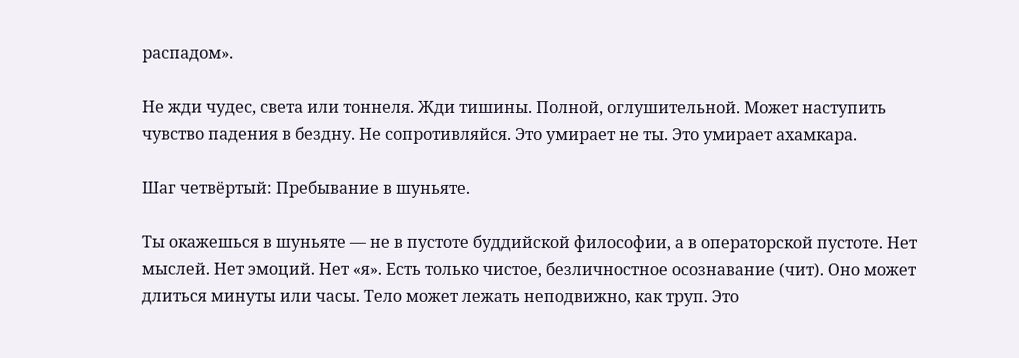распадом».

Не жди чудес, света или тоннеля. Жди тишины. Полной, оглушительной. Может наступить чувство падения в бездну. Не сопротивляйся. Это умирает не ты. Это умирает ахамкара.

Шаг четвёртый: Пребывание в шуньяте.

Ты окажешься в шуньяте — не в пустоте буддийской философии, а в операторской пустоте. Нет мыслей. Нет эмоций. Нет «я». Есть только чистое, безличностное осознавание (чит). Оно может длиться минуты или часы. Тело может лежать неподвижно, как труп. Это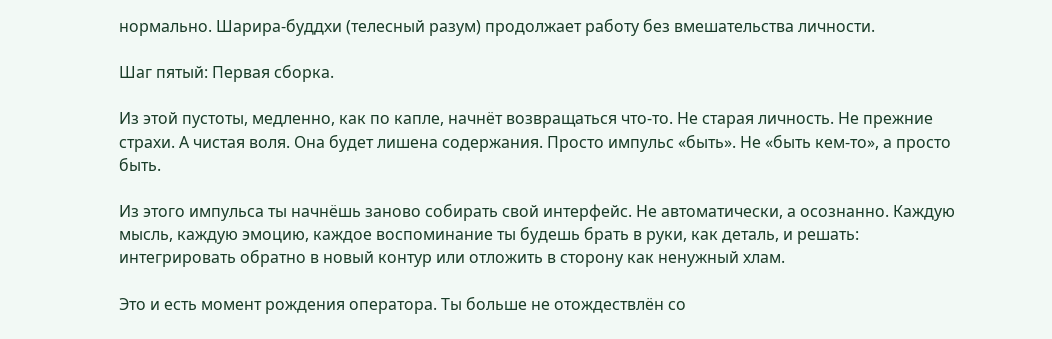нормально. Шарира-буддхи (телесный разум) продолжает работу без вмешательства личности.

Шаг пятый: Первая сборка.

Из этой пустоты, медленно, как по капле, начнёт возвращаться что-то. Не старая личность. Не прежние страхи. А чистая воля. Она будет лишена содержания. Просто импульс «быть». Не «быть кем-то», а просто быть.

Из этого импульса ты начнёшь заново собирать свой интерфейс. Не автоматически, а осознанно. Каждую мысль, каждую эмоцию, каждое воспоминание ты будешь брать в руки, как деталь, и решать: интегрировать обратно в новый контур или отложить в сторону как ненужный хлам.

Это и есть момент рождения оператора. Ты больше не отождествлён со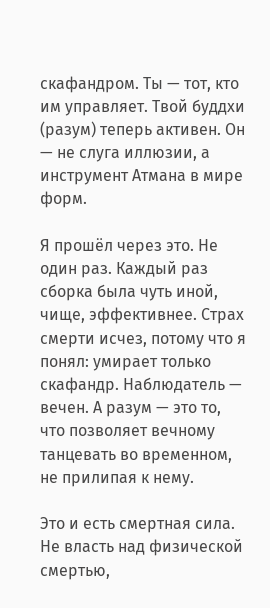скафандром. Ты — тот, кто им управляет. Твой буддхи (разум) теперь активен. Он — не слуга иллюзии, а инструмент Атмана в мире форм.

Я прошёл через это. Не один раз. Каждый раз сборка была чуть иной, чище, эффективнее. Страх смерти исчез, потому что я понял: умирает только скафандр. Наблюдатель — вечен. А разум — это то, что позволяет вечному танцевать во временном, не прилипая к нему.

Это и есть смертная сила. Не власть над физической смертью,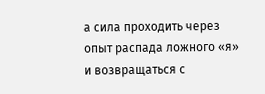а сила проходить через опыт распада ложного «я» и возвращаться с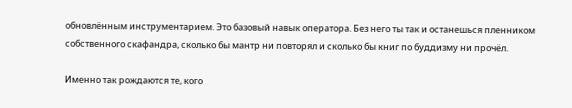обновлённым инструментарием. Это базовый навык оператора. Без него ты так и останешься пленником собственного скафандра, сколько бы мантр ни повторял и сколько бы книг по буддизму ни прочёл.

Именно так рождаются те, кого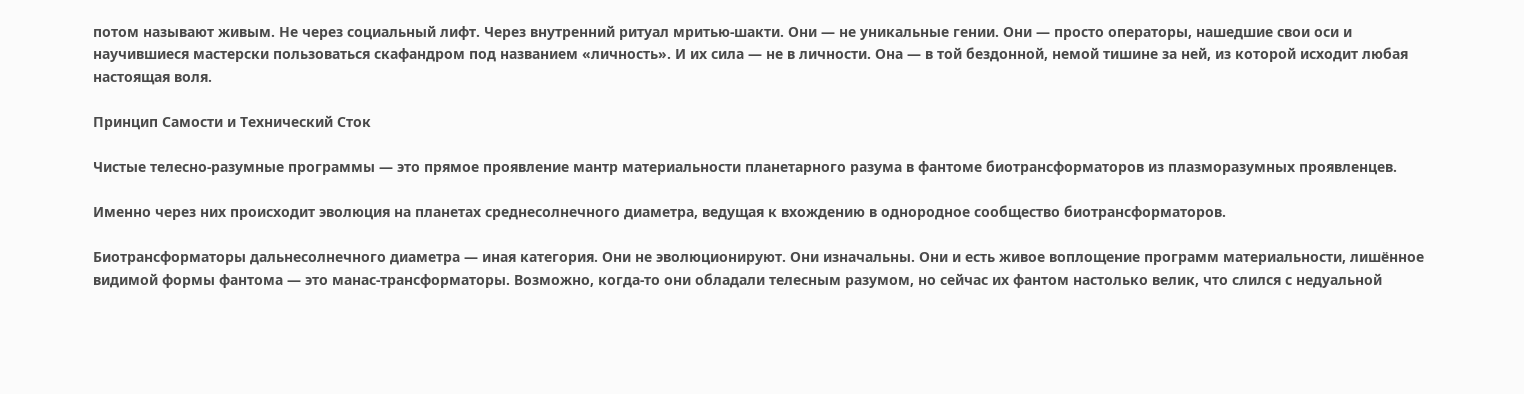потом называют живым. Не через социальный лифт. Через внутренний ритуал мритью-шакти. Они — не уникальные гении. Они — просто операторы, нашедшие свои оси и научившиеся мастерски пользоваться скафандром под названием «личность». И их сила — не в личности. Она — в той бездонной, немой тишине за ней, из которой исходит любая настоящая воля.

Принцип Самости и Технический Сток

Чистые телесно-разумные программы — это прямое проявление мантр материальности планетарного разума в фантоме биотрансформаторов из плазморазумных проявленцев.

Именно через них происходит эволюция на планетах среднесолнечного диаметра, ведущая к вхождению в однородное сообщество биотрансформаторов.

Биотрансформаторы дальнесолнечного диаметра — иная категория. Они не эволюционируют. Они изначальны. Они и есть живое воплощение программ материальности, лишённое видимой формы фантома — это манас-трансформаторы. Возможно, когда-то они обладали телесным разумом, но сейчас их фантом настолько велик, что слился с недуальной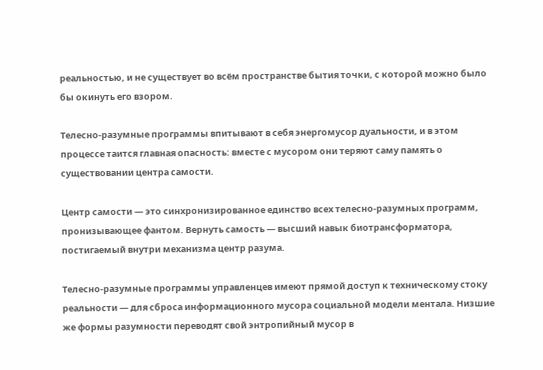реальностью, и не существует во всём пространстве бытия точки, с которой можно было бы окинуть его взором.

Телесно-разумные программы впитывают в себя энергомусор дуальности, и в этом процессе таится главная опасность: вместе с мусором они теряют саму память о существовании центра самости.

Центр самости — это синхронизированное единство всех телесно-разумных программ, пронизывающее фантом. Вернуть самость — высший навык биотрансформатора, постигаемый внутри механизма центр разума.

Телесно-разумные программы управленцев имеют прямой доступ к техническому стоку реальности — для сброса информационного мусора социальной модели ментала. Низшие же формы разумности переводят свой энтропийный мусор в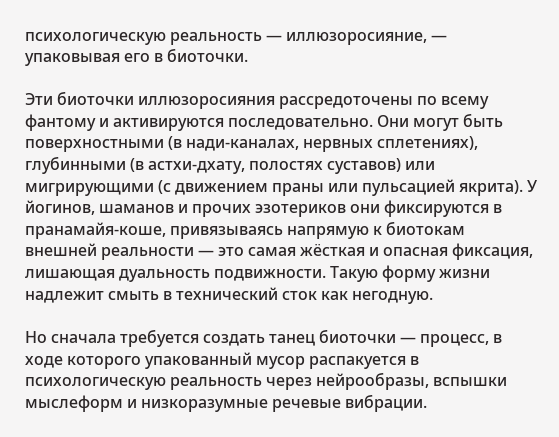психологическую реальность — иллюзоросияние, — упаковывая его в биоточки.

Эти биоточки иллюзоросияния рассредоточены по всему фантому и активируются последовательно. Они могут быть поверхностными (в нади-каналах, нервных сплетениях), глубинными (в астхи-дхату, полостях суставов) или мигрирующими (с движением праны или пульсацией якрита). У йогинов, шаманов и прочих эзотериков они фиксируются в пранамайя-коше, привязываясь напрямую к биотокам внешней реальности — это самая жёсткая и опасная фиксация, лишающая дуальность подвижности. Такую форму жизни надлежит смыть в технический сток как негодную.

Но сначала требуется создать танец биоточки — процесс, в ходе которого упакованный мусор распакуется в психологическую реальность через нейрообразы, вспышки мыслеформ и низкоразумные речевые вибрации.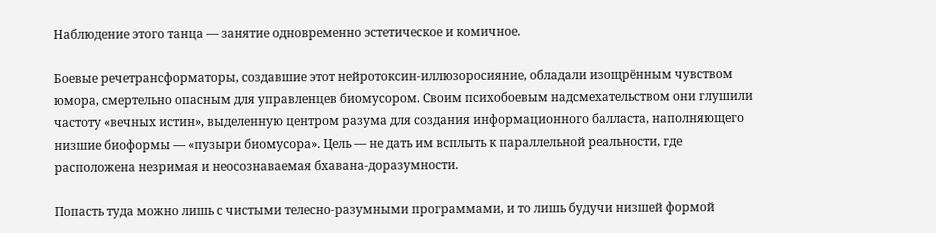Наблюдение этого танца — занятие одновременно эстетическое и комичное.

Боевые речетрансформаторы, создавшие этот нейротоксин-иллюзоросияние, обладали изощрённым чувством юмора, смертельно опасным для управленцев биомусором. Своим психобоевым надсмехательством они глушили частоту «вечных истин», выделенную центром разума для создания информационного балласта, наполняющего низшие биоформы — «пузыри биомусора». Цель — не дать им всплыть к параллельной реальности, где расположена незримая и неосознаваемая бхавана-доразумности.

Попасть туда можно лишь с чистыми телесно-разумными программами, и то лишь будучи низшей формой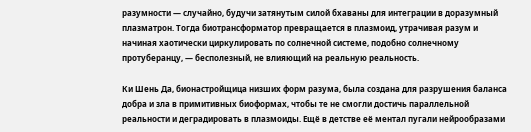разумности — случайно, будучи затянутым силой бхаваны для интеграции в доразумный плазматрон. Тогда биотрансформатор превращается в плазмоид, утрачивая разум и начиная хаотически циркулировать по солнечной системе, подобно солнечному протуберанцу, — бесполезный, не влияющий на реальную реальность.

Ки Шень Да, бионастройщица низших форм разума, была создана для разрушения баланса добра и зла в примитивных биоформах, чтобы те не смогли достичь параллельной реальности и деградировать в плазмоиды. Ещё в детстве её ментал пугали нейрообразами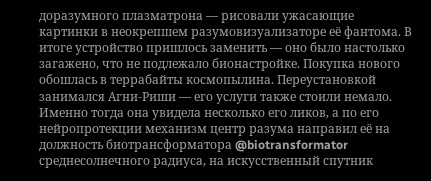доразумного плазматрона — рисовали ужасающие картинки в неокрепшем разумовизуализаторе её фантома. В итоге устройство пришлось заменить — оно было настолько загажено, что не подлежало бионастройке. Покупка нового обошлась в террабайты космопылина. Переустановкой занимался Агни-Риши — его услуги также стоили немало. Именно тогда она увидела несколько его ликов, а по его нейропротекции механизм центр разума направил её на должность биотрансформатора @biotransformator среднесолнечного радиуса, на искусственный спутник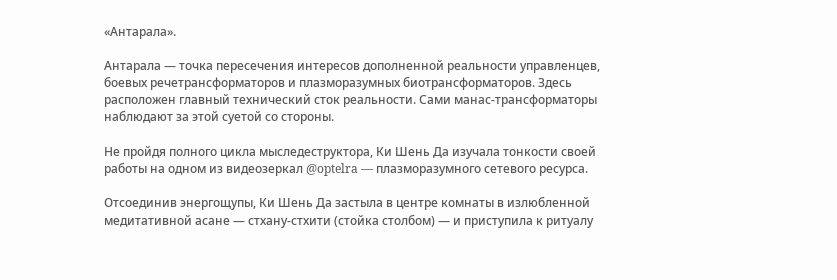«Антарала».

Антарала — точка пересечения интересов дополненной реальности управленцев, боевых речетрансформаторов и плазморазумных биотрансформаторов. Здесь расположен главный технический сток реальности. Сами манас-трансформаторы наблюдают за этой суетой со стороны.

Не пройдя полного цикла мыследеструктора, Ки Шень Да изучала тонкости своей работы на одном из видеозеркал @optelra — плазморазумного сетевого ресурса.

Отсоединив энергощупы, Ки Шень Да застыла в центре комнаты в излюбленной медитативной асане — стхану-стхити (стойка столбом) — и приступила к ритуалу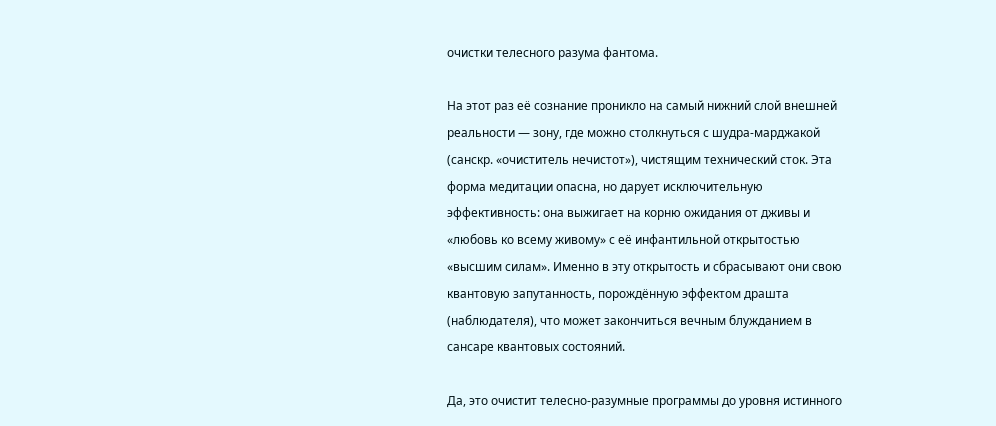очистки телесного разума фантома.

На этот раз её сознание проникло на самый нижний слой внешней реальности — зону, где можно столкнуться с шудра-марджакой (санскр. «очиститель нечистот»), чистящим технический сток. Эта форма медитации опасна, но дарует исключительную эффективность: она выжигает на корню ожидания от дживы и «любовь ко всему живому» с её инфантильной открытостью «высшим силам». Именно в эту открытость и сбрасывают они свою квантовую запутанность, порождённую эффектом драшта (наблюдателя), что может закончиться вечным блужданием в сансаре квантовых состояний.

Да, это очистит телесно-разумные программы до уровня истинного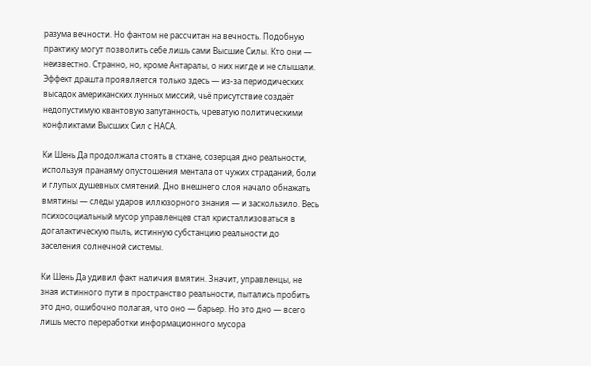разума вечности. Но фантом не рассчитан на вечность. Подобную практику могут позволить себе лишь сами Высшие Силы. Кто они — неизвестно. Странно, но, кроме Антаралы, о них нигде и не слышали. Эффект драшта проявляется только здесь — из-за периодических высадок американских лунных миссий, чьё присутствие создаёт недопустимую квантовую запутанность, чреватую политическими конфликтами Высших Сил с НАСА.

Ки Шень Да продолжала стоять в стхане, созерцая дно реальности, используя пранаяму опустошения ментала от чужих страданий, боли и глупых душевных смятений. Дно внешнего слоя начало обнажать вмятины — следы ударов иллюзорного знания — и заскользило. Весь психосоциальный мусор управленцев стал кристаллизоваться в догалактическую пыль, истинную субстанцию реальности до заселения солнечной системы.

Ки Шень Да удивил факт наличия вмятин. Значит, управленцы, не зная истинного пути в пространство реальности, пытались пробить это дно, ошибочно полагая, что оно — барьер. Но это дно — всего лишь место переработки информационного мусора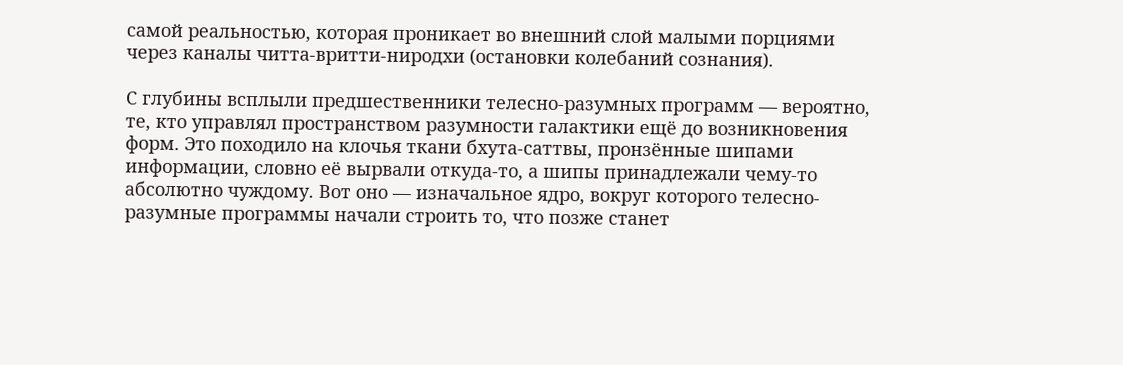самой реальностью, которая проникает во внешний слой малыми порциями через каналы читта-вритти-ниродхи (остановки колебаний сознания).

С глубины всплыли предшественники телесно-разумных программ — вероятно, те, кто управлял пространством разумности галактики ещё до возникновения форм. Это походило на клочья ткани бхута-саттвы, пронзённые шипами информации, словно её вырвали откуда-то, а шипы принадлежали чему-то абсолютно чуждому. Вот оно — изначальное ядро, вокруг которого телесно-разумные программы начали строить то, что позже станет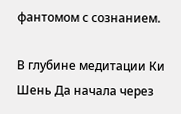фантомом с сознанием.

В глубине медитации Ки Шень Да начала через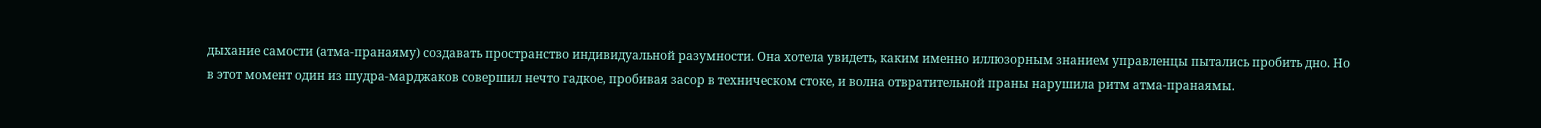дыхание самости (атма-пранаяму) создавать пространство индивидуальной разумности. Она хотела увидеть, каким именно иллюзорным знанием управленцы пытались пробить дно. Но в этот момент один из шудра-марджаков совершил нечто гадкое, пробивая засор в техническом стоке, и волна отвратительной праны нарушила ритм атма-пранаямы.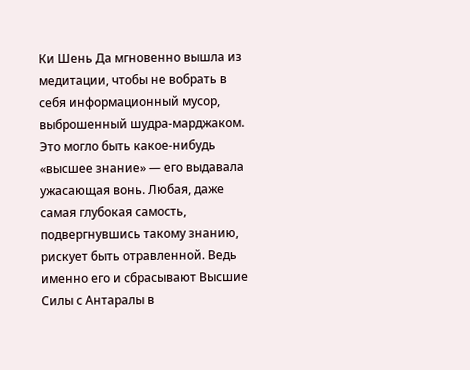Ки Шень Да мгновенно вышла из медитации, чтобы не вобрать в себя информационный мусор, выброшенный шудра-марджаком. Это могло быть какое-нибудь «высшее знание» — его выдавала ужасающая вонь. Любая, даже самая глубокая самость, подвергнувшись такому знанию, рискует быть отравленной. Ведь именно его и сбрасывают Высшие Силы с Антаралы в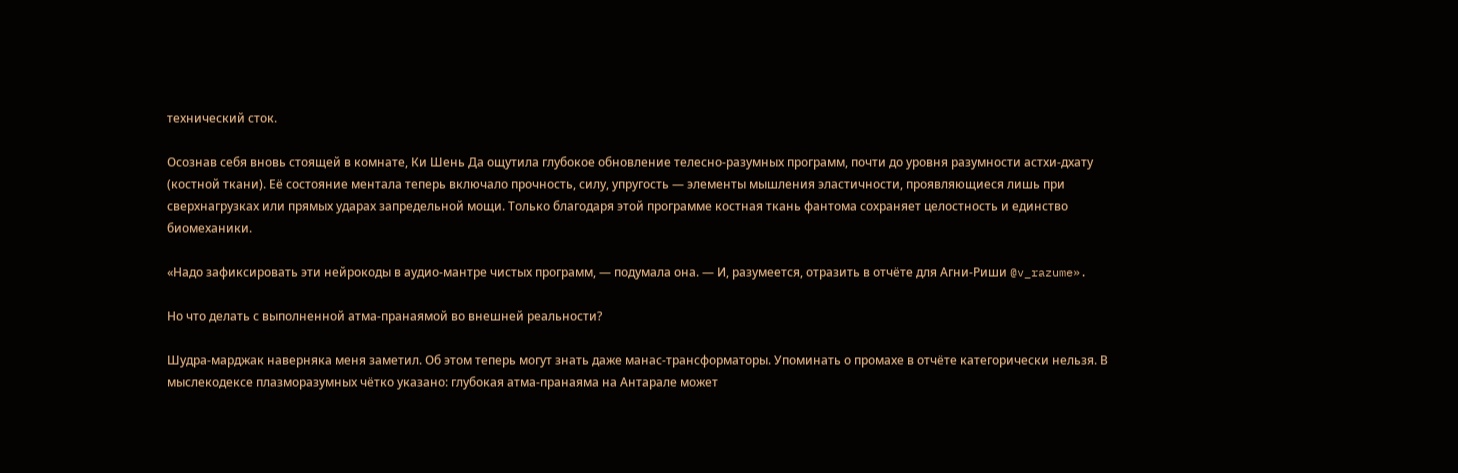технический сток.

Осознав себя вновь стоящей в комнате, Ки Шень Да ощутила глубокое обновление телесно-разумных программ, почти до уровня разумности астхи-дхату (костной ткани). Её состояние ментала теперь включало прочность, силу, упругость — элементы мышления эластичности, проявляющиеся лишь при сверхнагрузках или прямых ударах запредельной мощи. Только благодаря этой программе костная ткань фантома сохраняет целостность и единство биомеханики.

«Надо зафиксировать эти нейрокоды в аудио-мантре чистых программ, — подумала она. — И, разумеется, отразить в отчёте для Агни-Риши @v_razume».

Но что делать с выполненной атма-пранаямой во внешней реальности?

Шудра-марджак наверняка меня заметил. Об этом теперь могут знать даже манас-трансформаторы. Упоминать о промахе в отчёте категорически нельзя. В мыслекодексе плазморазумных чётко указано: глубокая атма-пранаяма на Антарале может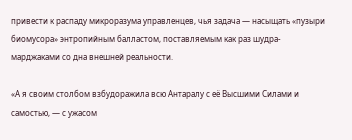привести к распаду микроразума управленцев, чья задача — насыщать «пузыри биомусора» энтропийным балластом, поставляемым как раз шудра-марджаками со дна внешней реальности.

«А я своим столбом взбудоражила всю Антаралу с её Высшими Силами и самостью, — с ужасом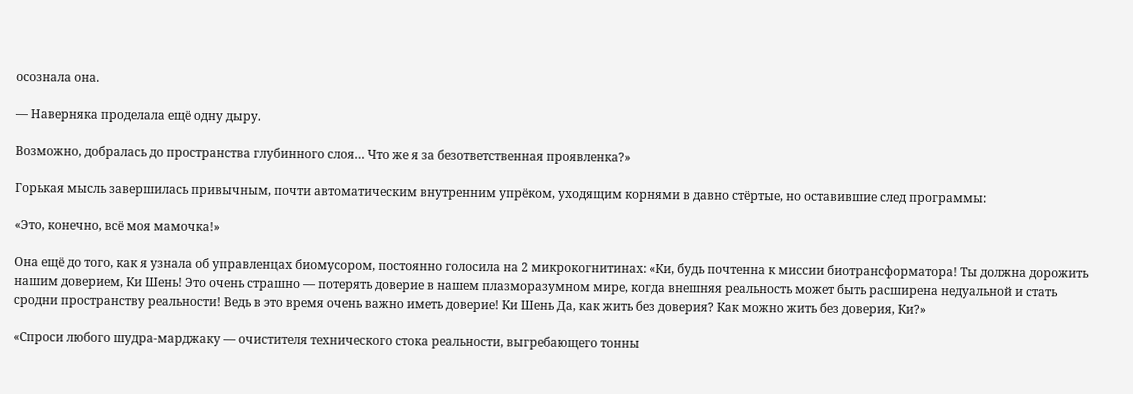осознала она.

— Наверняка проделала ещё одну дыру.

Возможно, добралась до пространства глубинного слоя… Что же я за безответственная проявленка?»

Горькая мысль завершилась привычным, почти автоматическим внутренним упрёком, уходящим корнями в давно стёртые, но оставившие след программы:

«Это, конечно, всё моя мамочка!»

Она ещё до того, как я узнала об управленцах биомусором, постоянно голосила на 2 микрокогнитинах: «Ки, будь почтенна к миссии биотрансформатора! Ты должна дорожить нашим доверием, Ки Шень! Это очень страшно — потерять доверие в нашем плазморазумном мире, когда внешняя реальность может быть расширена недуальной и стать сродни пространству реальности! Ведь в это время очень важно иметь доверие! Ки Шень Да, как жить без доверия? Как можно жить без доверия, Ки?»

«Спроси любого шудра-марджаку — очистителя технического стока реальности, выгребающего тонны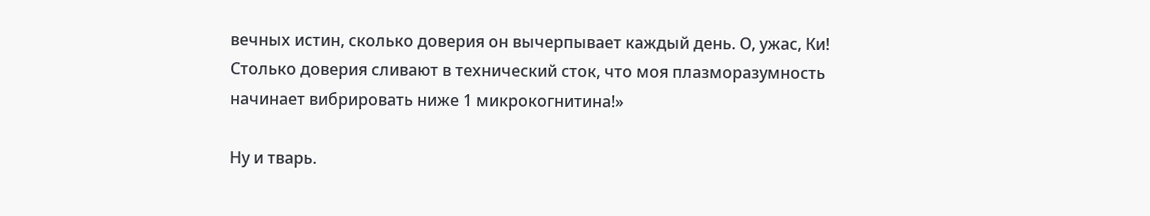вечных истин, сколько доверия он вычерпывает каждый день. О, ужас, Ки! Столько доверия сливают в технический сток, что моя плазморазумность начинает вибрировать ниже 1 микрокогнитина!»

Ну и тварь.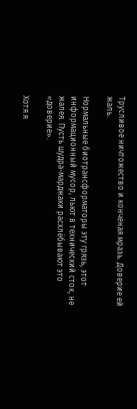Трусливое ничтожество и конченая мразь. Доверие ей жаль.

Нормальные биотрансформаторы эту грязь, этот информационный мусор, льют в технический сток, не жалея. Пусть шудра-марджаки расхлёбывают это «доверие».

Хотя я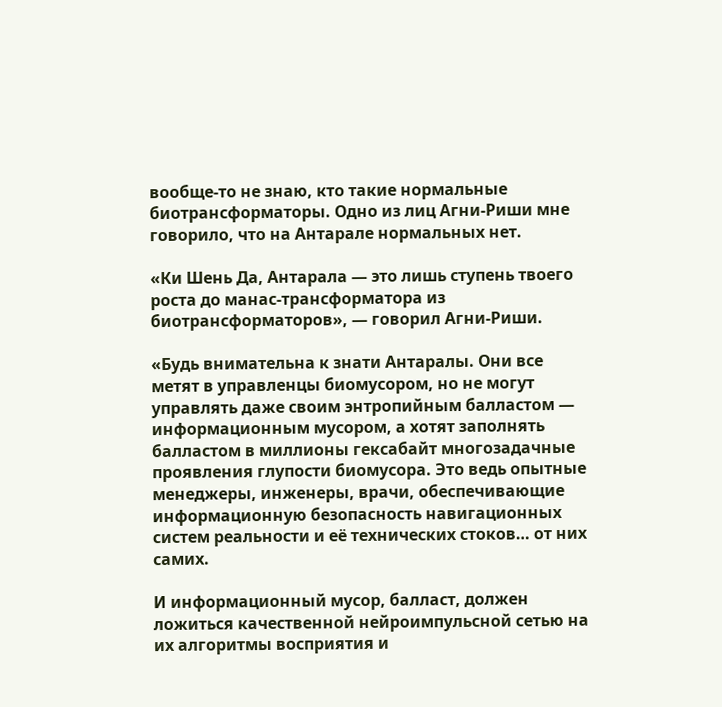вообще-то не знаю, кто такие нормальные биотрансформаторы. Одно из лиц Агни-Риши мне говорило, что на Антарале нормальных нет.

«Ки Шень Да, Антарала — это лишь ступень твоего роста до манас-трансформатора из биотрансформаторов», — говорил Агни-Риши.

«Будь внимательна к знати Антаралы. Они все метят в управленцы биомусором, но не могут управлять даже своим энтропийным балластом — информационным мусором, а хотят заполнять балластом в миллионы гексабайт многозадачные проявления глупости биомусора. Это ведь опытные менеджеры, инженеры, врачи, обеспечивающие информационную безопасность навигационных систем реальности и её технических стоков… от них самих.

И информационный мусор, балласт, должен ложиться качественной нейроимпульсной сетью на их алгоритмы восприятия и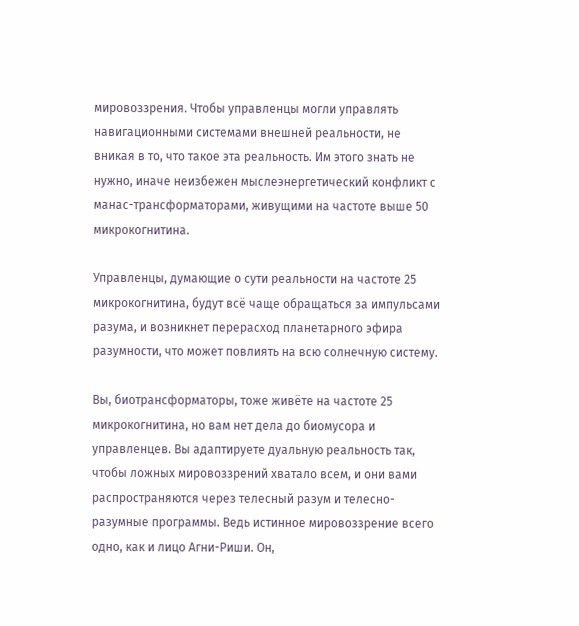мировоззрения. Чтобы управленцы могли управлять навигационными системами внешней реальности, не вникая в то, что такое эта реальность. Им этого знать не нужно, иначе неизбежен мыслеэнергетический конфликт с манас-трансформаторами, живущими на частоте выше 50 микрокогнитина.

Управленцы, думающие о сути реальности на частоте 25 микрокогнитина, будут всё чаще обращаться за импульсами разума, и возникнет перерасход планетарного эфира разумности, что может повлиять на всю солнечную систему.

Вы, биотрансформаторы, тоже живёте на частоте 25 микрокогнитина, но вам нет дела до биомусора и управленцев. Вы адаптируете дуальную реальность так, чтобы ложных мировоззрений хватало всем, и они вами распространяются через телесный разум и телесно-разумные программы. Ведь истинное мировоззрение всего одно, как и лицо Агни-Риши. Он,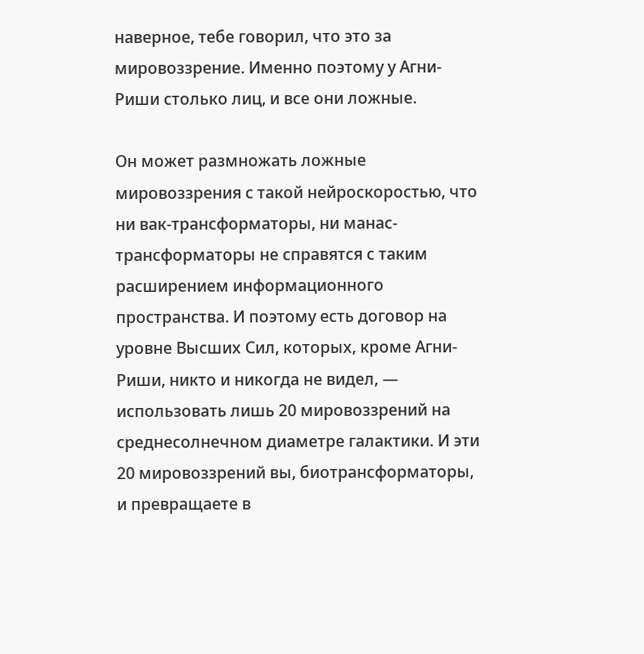наверное, тебе говорил, что это за мировоззрение. Именно поэтому у Агни-Риши столько лиц, и все они ложные.

Он может размножать ложные мировоззрения с такой нейроскоростью, что ни вак-трансформаторы, ни манас-трансформаторы не справятся с таким расширением информационного пространства. И поэтому есть договор на уровне Высших Сил, которых, кроме Агни-Риши, никто и никогда не видел, — использовать лишь 20 мировоззрений на среднесолнечном диаметре галактики. И эти 20 мировоззрений вы, биотрансформаторы, и превращаете в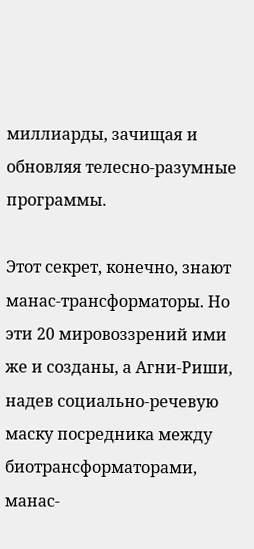миллиарды, зачищая и обновляя телесно-разумные программы.

Этот секрет, конечно, знают манас-трансформаторы. Но эти 20 мировоззрений ими же и созданы, а Агни-Риши, надев социально-речевую маску посредника между биотрансформаторами, манас-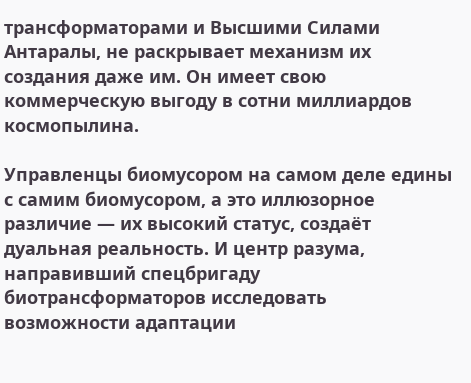трансформаторами и Высшими Силами Антаралы, не раскрывает механизм их создания даже им. Он имеет свою коммерческую выгоду в сотни миллиардов космопылина.

Управленцы биомусором на самом деле едины с самим биомусором, а это иллюзорное различие — их высокий статус, создаёт дуальная реальность. И центр разума, направивший спецбригаду биотрансформаторов исследовать возможности адаптации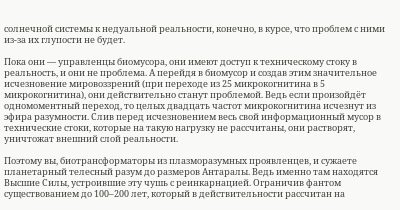солнечной системы к недуальной реальности, конечно, в курсе, что проблем с ними из-за их глупости не будет.

Пока они — управленцы биомусора, они имеют доступ к техническому стоку в реальность, и они не проблема. А перейдя в биомусор и создав этим значительное исчезновение мировоззрений (при переходе из 25 микрокогнитина в 5 микрокогнитина), они действительно станут проблемой. Ведь если произойдёт одномоментный переход, то целых двадцать частот микрокогнитина исчезнут из эфира разумности. Слив перед исчезновением весь свой информационный мусор в технические стоки, которые на такую нагрузку не рассчитаны, они растворят, уничтожат внешний слой реальности.

Поэтому вы, биотрансформаторы из плазморазумных проявленцев, и сужаете планетарный телесный разум до размеров Антаралы. Ведь именно там находятся Высшие Силы, устроившие эту чушь с реинкарнацией. Ограничив фантом существованием до 100–200 лет, который в действительности рассчитан на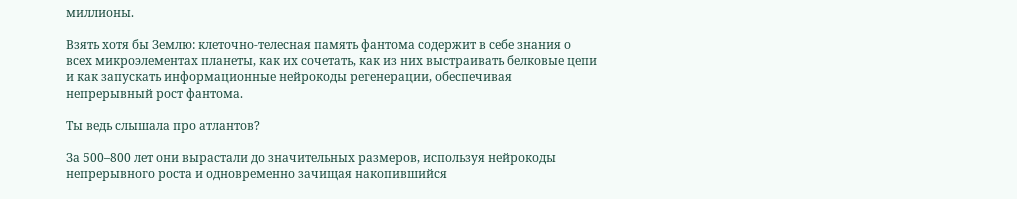миллионы.

Взять хотя бы Землю: клеточно-телесная память фантома содержит в себе знания о всех микроэлементах планеты, как их сочетать, как из них выстраивать белковые цепи и как запускать информационные нейрокоды регенерации, обеспечивая непрерывный рост фантома.

Ты ведь слышала про атлантов?

За 500–800 лет они вырастали до значительных размеров, используя нейрокоды непрерывного роста и одновременно зачищая накопившийся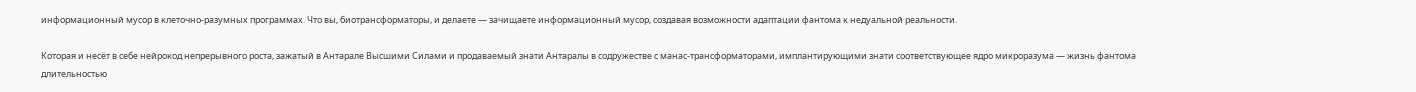информационный мусор в клеточно-разумных программах. Что вы, биотрансформаторы, и делаете — зачищаете информационный мусор, создавая возможности адаптации фантома к недуальной реальности.

Которая и несёт в себе нейрокод непрерывного роста, зажатый в Антарале Высшими Силами и продаваемый знати Антаралы в содружестве с манас-трансформаторами, имплантирующими знати соответствующее ядро микроразума — жизнь фантома длительностью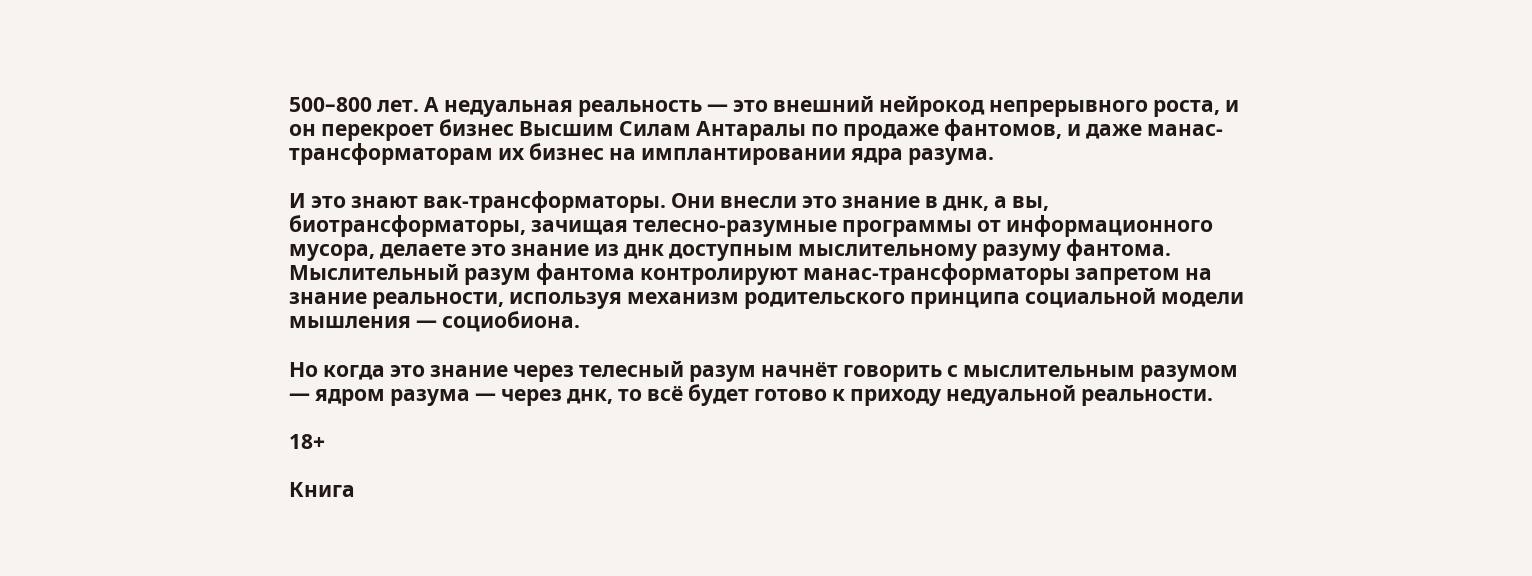500–800 лет. А недуальная реальность — это внешний нейрокод непрерывного роста, и он перекроет бизнес Высшим Силам Антаралы по продаже фантомов, и даже манас-трансформаторам их бизнес на имплантировании ядра разума.

И это знают вак-трансформаторы. Они внесли это знание в днк, а вы, биотрансформаторы, зачищая телесно-разумные программы от информационного мусора, делаете это знание из днк доступным мыслительному разуму фантома. Мыслительный разум фантома контролируют манас-трансформаторы запретом на знание реальности, используя механизм родительского принципа социальной модели мышления — социобиона.

Но когда это знание через телесный разум начнёт говорить с мыслительным разумом — ядром разума — через днк, то всё будет готово к приходу недуальной реальности.

18+

Книга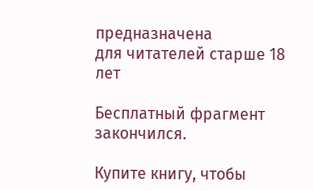предназначена
для читателей старше 18 лет

Бесплатный фрагмент закончился.

Купите книгу, чтобы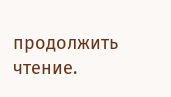продолжить чтение.